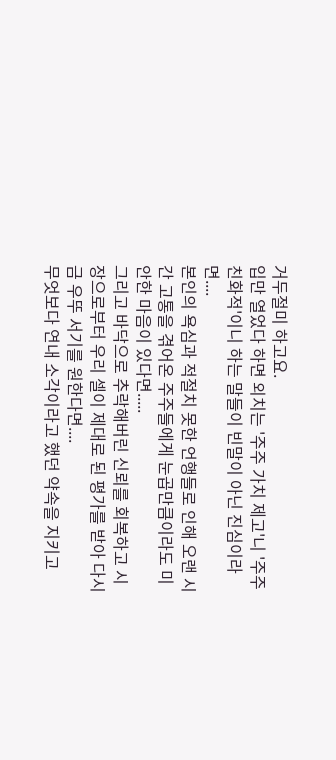거두절미 하고요.
입만 열었다 하면 외치는 '주주 가치 제고'니 '주주 친화적'이니 하는 말들이 빈말이 아닌 진심이라면....
본인의 욕심과 적절치 못한 언행들로 인해 오랜 시간 고통을 겪어온 주주들에게 눈곱만큼이라도 미안한 마음이 있다면.....
그리고 바닥으로 추락해버린 신뢰를 회복하고 시장으로부터 우리 셀이 제대로 된 평가를 받아 다시금 우뚜 서기를 원한다면....
무엇보다 연내 소각이라고 했던 약속을 지키고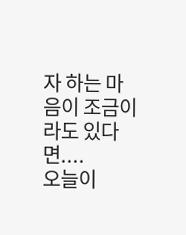자 하는 마음이 조금이라도 있다면....
오늘이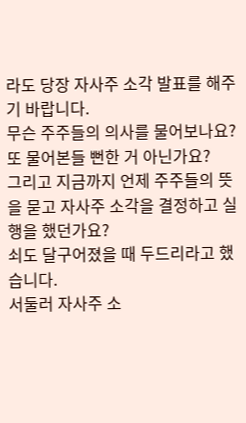라도 당장 자사주 소각 발표를 해주기 바랍니다.
무슨 주주들의 의사를 물어보나요?
또 물어본들 뻔한 거 아닌가요?
그리고 지금까지 언제 주주들의 뜻을 묻고 자사주 소각을 결정하고 실행을 했던가요?
쇠도 달구어졌을 때 두드리라고 했습니다.
서둘러 자사주 소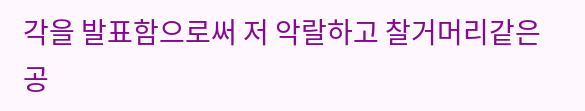각을 발표함으로써 저 악랄하고 찰거머리같은 공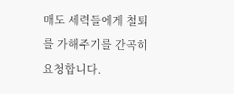매도 세력들에게 철퇴를 가해주기를 간곡히 요청합니다.